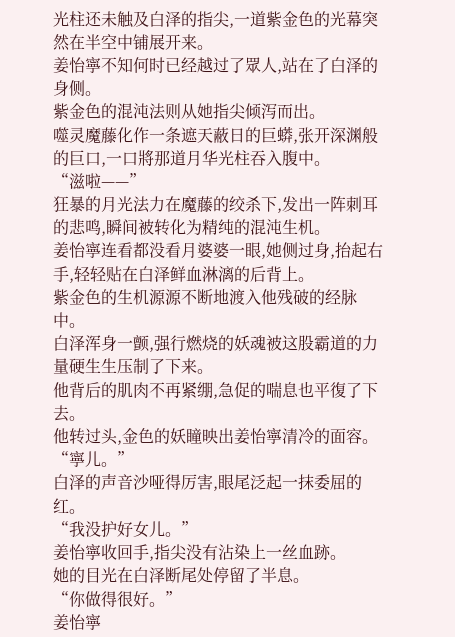光柱还未触及白泽的指尖,一道紫金色的光幕突然在半空中铺展开来。
姜怡寧不知何时已经越过了眾人,站在了白泽的身侧。
紫金色的混沌法则从她指尖倾泻而出。
噬灵魔藤化作一条遮天蔽日的巨蟒,张开深渊般的巨口,一口將那道月华光柱吞入腹中。
“滋啦——”
狂暴的月光法力在魔藤的绞杀下,发出一阵刺耳的悲鸣,瞬间被转化为精纯的混沌生机。
姜怡寧连看都没看月婆婆一眼,她侧过身,抬起右手,轻轻贴在白泽鲜血淋漓的后背上。
紫金色的生机源源不断地渡入他残破的经脉中。
白泽浑身一颤,强行燃烧的妖魂被这股霸道的力量硬生生压制了下来。
他背后的肌肉不再紧绷,急促的喘息也平復了下去。
他转过头,金色的妖瞳映出姜怡寧清冷的面容。
“寧儿。”
白泽的声音沙哑得厉害,眼尾泛起一抹委屈的红。
“我没护好女儿。”
姜怡寧收回手,指尖没有沾染上一丝血跡。
她的目光在白泽断尾处停留了半息。
“你做得很好。”
姜怡寧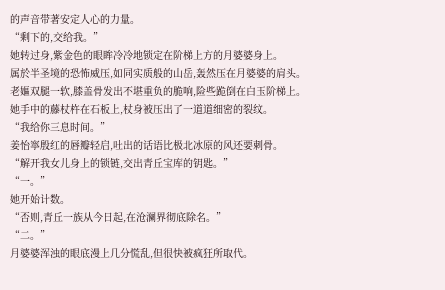的声音带著安定人心的力量。
“剩下的,交给我。”
她转过身,紫金色的眼眸冷冷地锁定在阶梯上方的月婆婆身上。
属於半圣境的恐怖威压,如同实质般的山岳,轰然压在月婆婆的肩头。
老嫗双腿一软,膝盖骨发出不堪重负的脆响,险些跪倒在白玉阶梯上。
她手中的藤杖杵在石板上,杖身被压出了一道道细密的裂纹。
“我给你三息时间。”
姜怡寧殷红的唇瓣轻启,吐出的话语比极北冰原的风还要刺骨。
“解开我女儿身上的锁链,交出青丘宝库的钥匙。”
“一。”
她开始计数。
“否则,青丘一族从今日起,在沧澜界彻底除名。”
“二。”
月婆婆浑浊的眼底漫上几分慌乱,但很快被疯狂所取代。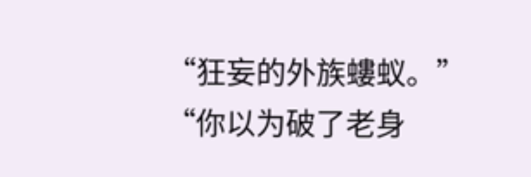“狂妄的外族螻蚁。”
“你以为破了老身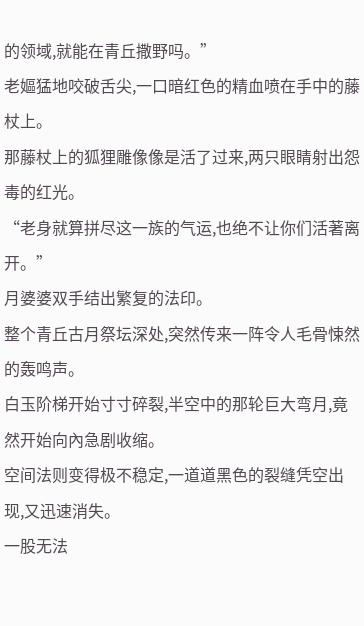的领域,就能在青丘撒野吗。”
老嫗猛地咬破舌尖,一口暗红色的精血喷在手中的藤杖上。
那藤杖上的狐狸雕像像是活了过来,两只眼睛射出怨毒的红光。
“老身就算拼尽这一族的气运,也绝不让你们活著离开。”
月婆婆双手结出繁复的法印。
整个青丘古月祭坛深处,突然传来一阵令人毛骨悚然的轰鸣声。
白玉阶梯开始寸寸碎裂,半空中的那轮巨大弯月,竟然开始向內急剧收缩。
空间法则变得极不稳定,一道道黑色的裂缝凭空出现,又迅速消失。
一股无法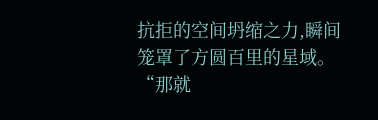抗拒的空间坍缩之力,瞬间笼罩了方圆百里的星域。
“那就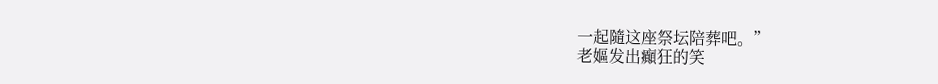一起隨这座祭坛陪葬吧。”
老嫗发出癲狂的笑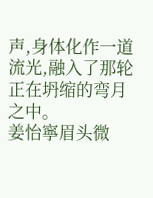声,身体化作一道流光,融入了那轮正在坍缩的弯月之中。
姜怡寧眉头微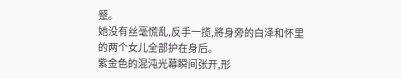蹙。
她没有丝毫慌乱,反手一揽,將身旁的白泽和怀里的两个女儿全部护在身后。
紫金色的混沌光幕瞬间张开,形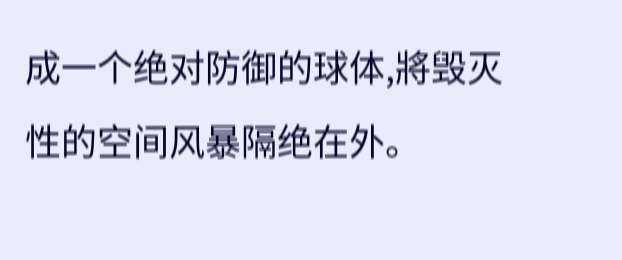成一个绝对防御的球体,將毁灭性的空间风暴隔绝在外。